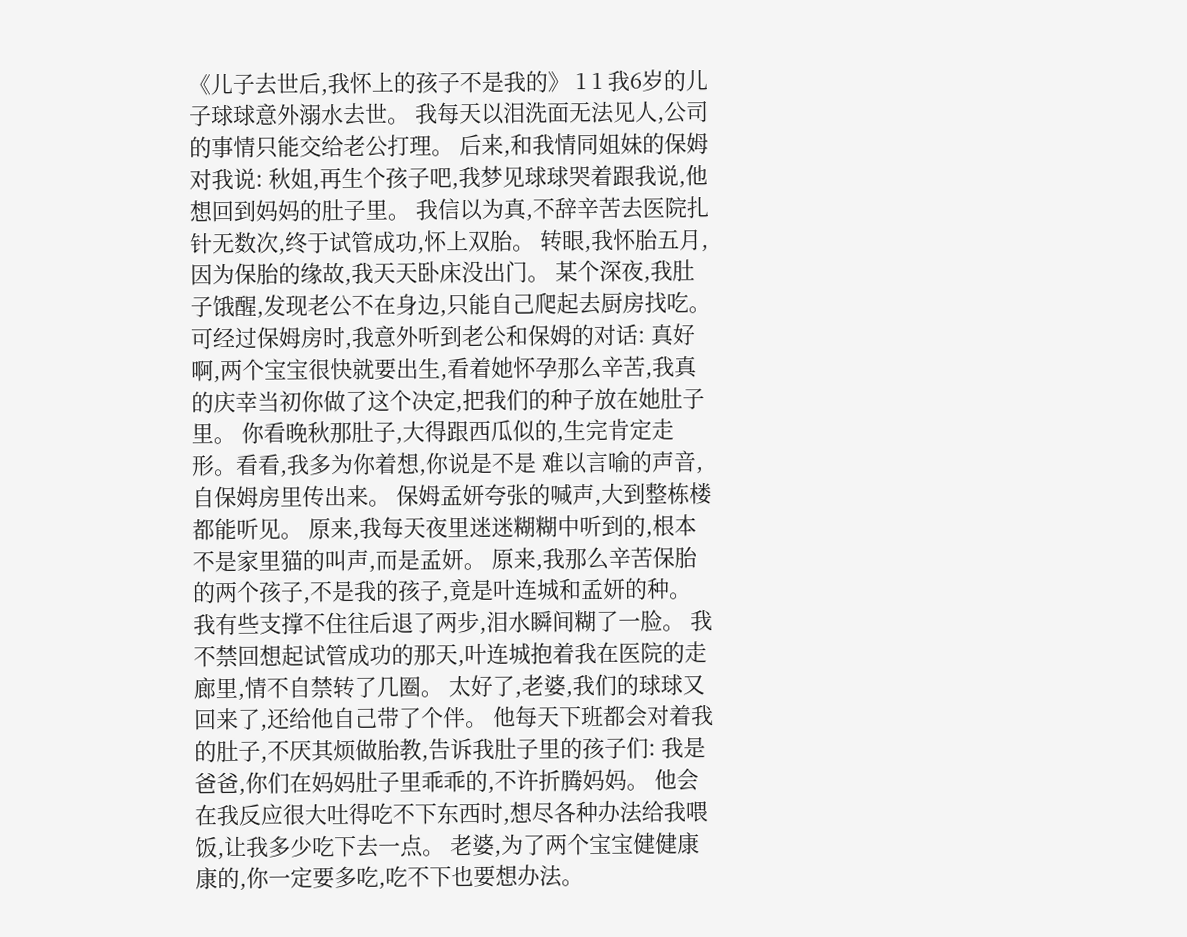《儿子去世后,我怀上的孩子不是我的》 1 1 我6岁的儿子球球意外溺水去世。 我每天以泪洗面无法见人,公司的事情只能交给老公打理。 后来,和我情同姐妹的保姆对我说: 秋姐,再生个孩子吧,我梦见球球哭着跟我说,他想回到妈妈的肚子里。 我信以为真,不辞辛苦去医院扎针无数次,终于试管成功,怀上双胎。 转眼,我怀胎五月,因为保胎的缘故,我天天卧床没出门。 某个深夜,我肚子饿醒,发现老公不在身边,只能自己爬起去厨房找吃。 可经过保姆房时,我意外听到老公和保姆的对话: 真好啊,两个宝宝很快就要出生,看着她怀孕那么辛苦,我真的庆幸当初你做了这个决定,把我们的种子放在她肚子里。 你看晚秋那肚子,大得跟西瓜似的,生完肯定走形。看看,我多为你着想,你说是不是 难以言喻的声音,自保姆房里传出来。 保姆孟妍夸张的喊声,大到整栋楼都能听见。 原来,我每天夜里迷迷糊糊中听到的,根本不是家里猫的叫声,而是孟妍。 原来,我那么辛苦保胎的两个孩子,不是我的孩子,竟是叶连城和孟妍的种。 我有些支撑不住往后退了两步,泪水瞬间糊了一脸。 我不禁回想起试管成功的那天,叶连城抱着我在医院的走廊里,情不自禁转了几圈。 太好了,老婆,我们的球球又回来了,还给他自己带了个伴。 他每天下班都会对着我的肚子,不厌其烦做胎教,告诉我肚子里的孩子们: 我是爸爸,你们在妈妈肚子里乖乖的,不许折腾妈妈。 他会在我反应很大吐得吃不下东西时,想尽各种办法给我喂饭,让我多少吃下去一点。 老婆,为了两个宝宝健健康康的,你一定要多吃,吃不下也要想办法。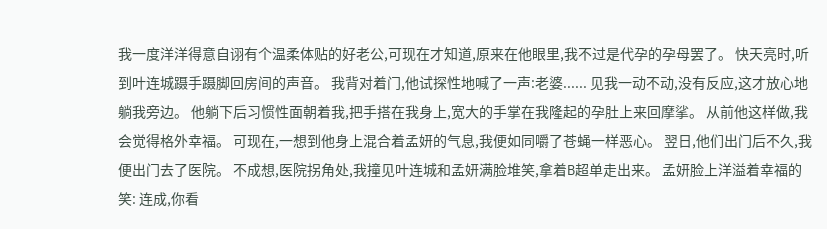我一度洋洋得意自诩有个温柔体贴的好老公,可现在才知道,原来在他眼里,我不过是代孕的孕母罢了。 快天亮时,听到叶连城蹑手蹑脚回房间的声音。 我背对着门,他试探性地喊了一声:老婆...... 见我一动不动,没有反应,这才放心地躺我旁边。 他躺下后习惯性面朝着我,把手搭在我身上,宽大的手掌在我隆起的孕肚上来回摩挲。 从前他这样做,我会觉得格外幸福。 可现在,一想到他身上混合着孟妍的气息,我便如同嚼了苍蝇一样恶心。 翌日,他们出门后不久,我便出门去了医院。 不成想,医院拐角处,我撞见叶连城和孟妍满脸堆笑,拿着B超单走出来。 孟妍脸上洋溢着幸福的笑: 连成,你看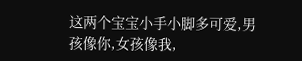这两个宝宝小手小脚多可爱,男孩像你,女孩像我,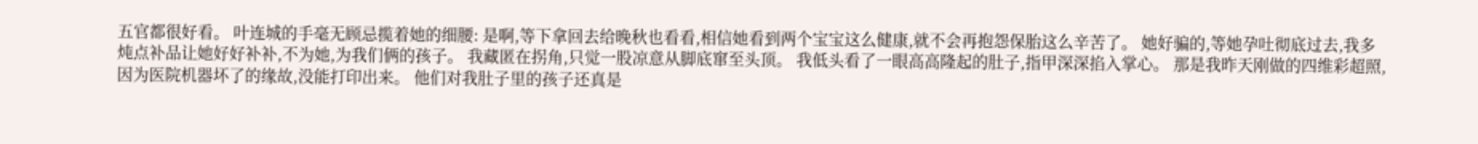五官都很好看。 叶连城的手毫无顾忌揽着她的细腰: 是啊,等下拿回去给晚秋也看看,相信她看到两个宝宝这么健康,就不会再抱怨保胎这么辛苦了。 她好骗的,等她孕吐彻底过去,我多炖点补品让她好好补补,不为她,为我们俩的孩子。 我藏匿在拐角,只觉一股凉意从脚底窜至头顶。 我低头看了一眼高高隆起的肚子,指甲深深掐入掌心。 那是我昨天刚做的四维彩超照,因为医院机器坏了的缘故,没能打印出来。 他们对我肚子里的孩子还真是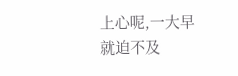上心呢,一大早就迫不及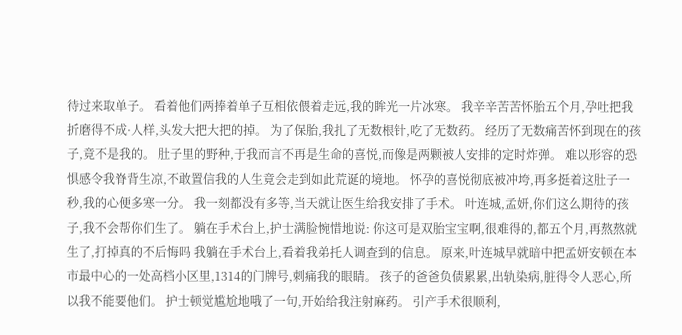待过来取单子。 看着他们两捧着单子互相依偎着走远,我的眸光一片冰寒。 我辛辛苦苦怀胎五个月,孕吐把我折磨得不成·人样,头发大把大把的掉。 为了保胎,我扎了无数根针,吃了无数药。 经历了无数痛苦怀到现在的孩子,竟不是我的。 肚子里的野种,于我而言不再是生命的喜悦,而像是两颗被人安排的定时炸弹。 难以形容的恐惧感令我脊背生凉,不敢置信我的人生竟会走到如此荒诞的境地。 怀孕的喜悦彻底被冲垮,再多挺着这肚子一秒,我的心便多寒一分。 我一刻都没有多等,当天就让医生给我安排了手术。 叶连城,孟妍,你们这么期待的孩子,我不会帮你们生了。 躺在手术台上,护士满脸惋惜地说: 你这可是双胎宝宝啊,很难得的,都五个月,再熬熬就生了,打掉真的不后悔吗 我躺在手术台上,看着我弟托人调查到的信息。 原来,叶连城早就暗中把孟妍安顿在本市最中心的一处高档小区里,1314的门牌号,刺痛我的眼睛。 孩子的爸爸负债累累,出轨染病,脏得令人恶心,所以我不能要他们。 护士顿觉尴尬地哦了一句,开始给我注射麻药。 引产手术很顺利,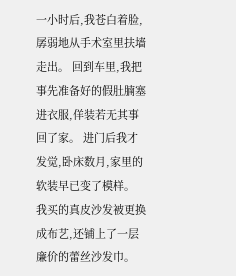一小时后,我苍白着脸,孱弱地从手术室里扶墙走出。 回到车里,我把事先准备好的假肚腩塞进衣服,佯装若无其事回了家。 进门后我才发觉,卧床数月,家里的软装早已变了模样。 我买的真皮沙发被更换成布艺,还铺上了一层廉价的蕾丝沙发巾。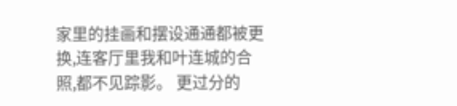家里的挂画和摆设通通都被更换,连客厅里我和叶连城的合照,都不见踪影。 更过分的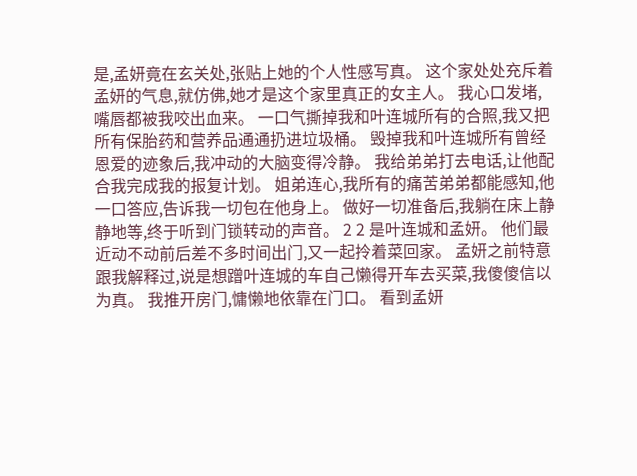是,孟妍竟在玄关处,张贴上她的个人性感写真。 这个家处处充斥着孟妍的气息,就仿佛,她才是这个家里真正的女主人。 我心口发堵,嘴唇都被我咬出血来。 一口气撕掉我和叶连城所有的合照,我又把所有保胎药和营养品通通扔进垃圾桶。 毁掉我和叶连城所有曾经恩爱的迹象后,我冲动的大脑变得冷静。 我给弟弟打去电话,让他配合我完成我的报复计划。 姐弟连心,我所有的痛苦弟弟都能感知,他一口答应,告诉我一切包在他身上。 做好一切准备后,我躺在床上静静地等,终于听到门锁转动的声音。 2 2 是叶连城和孟妍。 他们最近动不动前后差不多时间出门,又一起拎着菜回家。 孟妍之前特意跟我解释过,说是想蹭叶连城的车自己懒得开车去买菜,我傻傻信以为真。 我推开房门,慵懒地依靠在门口。 看到孟妍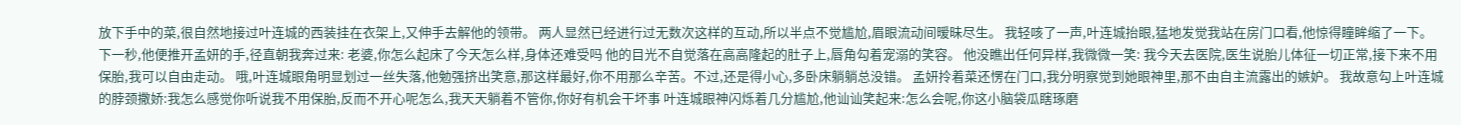放下手中的菜,很自然地接过叶连城的西装挂在衣架上,又伸手去解他的领带。 两人显然已经进行过无数次这样的互动,所以半点不觉尴尬,眉眼流动间暧昧尽生。 我轻咳了一声,叶连城抬眼,猛地发觉我站在房门口看,他惊得瞳眸缩了一下。 下一秒,他便推开孟妍的手,径直朝我奔过来: 老婆,你怎么起床了今天怎么样,身体还难受吗 他的目光不自觉落在高高隆起的肚子上,唇角勾着宠溺的笑容。 他没瞧出任何异样,我微微一笑: 我今天去医院,医生说胎儿体征一切正常,接下来不用保胎,我可以自由走动。 哦,叶连城眼角明显划过一丝失落,他勉强挤出笑意,那这样最好,你不用那么辛苦。不过,还是得小心,多卧床躺躺总没错。 孟妍拎着菜还愣在门口,我分明察觉到她眼神里,那不由自主流露出的嫉妒。 我故意勾上叶连城的脖颈撒娇:我怎么感觉你听说我不用保胎,反而不开心呢怎么,我天天躺着不管你,你好有机会干坏事 叶连城眼神闪烁着几分尴尬,他讪讪笑起来:怎么会呢,你这小脑袋瓜瞎琢磨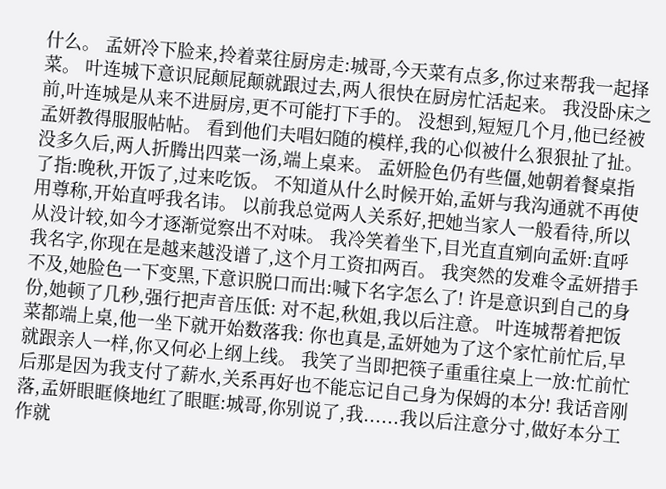什么。 孟妍冷下脸来,拎着菜往厨房走:城哥,今天菜有点多,你过来帮我一起择菜。 叶连城下意识屁颠屁颠就跟过去,两人很快在厨房忙活起来。 我没卧床之前,叶连城是从来不进厨房,更不可能打下手的。 没想到,短短几个月,他已经被孟妍教得服服帖帖。 看到他们夫唱妇随的模样,我的心似被什么狠狠扯了扯。 没多久后,两人折腾出四菜一汤,端上桌来。 孟妍脸色仍有些僵,她朝着餐桌指了指:晚秋,开饭了,过来吃饭。 不知道从什么时候开始,孟妍与我沟通就不再使用尊称,开始直呼我名讳。 以前我总觉两人关系好,把她当家人一般看待,所以从没计较,如今才逐渐觉察出不对味。 我冷笑着坐下,目光直直剜向孟妍:直呼我名字,你现在是越来越没谱了,这个月工资扣两百。 我突然的发难令孟妍措手不及,她脸色一下变黑,下意识脱口而出:喊下名字怎么了! 许是意识到自己的身份,她顿了几秒,强行把声音压低: 对不起,秋姐,我以后注意。 叶连城帮着把饭菜都端上桌,他一坐下就开始数落我: 你也真是,孟妍她为了这个家忙前忙后,早就跟亲人一样,你又何必上纲上线。 我笑了当即把筷子重重往桌上一放:忙前忙后那是因为我支付了薪水,关系再好也不能忘记自己身为保姆的本分! 我话音刚落,孟妍眼眶倏地红了眼眶:城哥,你别说了,我......我以后注意分寸,做好本分工作就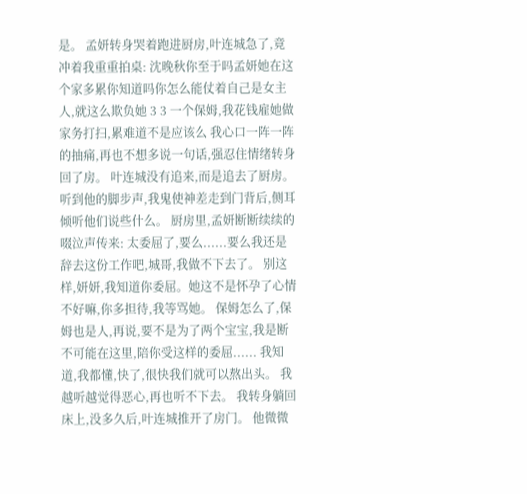是。 孟妍转身哭着跑进厨房,叶连城急了,竟冲着我重重拍桌: 沈晚秋你至于吗孟妍她在这个家多累你知道吗你怎么能仗着自己是女主人,就这么欺负她 3 3 一个保姆,我花钱雇她做家务打扫,累难道不是应该么 我心口一阵一阵的抽痛,再也不想多说一句话,强忍住情绪转身回了房。 叶连城没有追来,而是追去了厨房。 听到他的脚步声,我鬼使神差走到门背后,侧耳倾听他们说些什么。 厨房里,孟妍断断续续的啜泣声传来: 太委屈了,要么......要么我还是辞去这份工作吧,城哥,我做不下去了。 别这样,妍妍,我知道你委屈。她这不是怀孕了心情不好嘛,你多担待,我等骂她。 保姆怎么了,保姆也是人,再说,要不是为了两个宝宝,我是断不可能在这里,陪你受这样的委屈...... 我知道,我都懂,快了,很快我们就可以熬出头。 我越听越觉得恶心,再也听不下去。 我转身躺回床上,没多久后,叶连城推开了房门。 他微微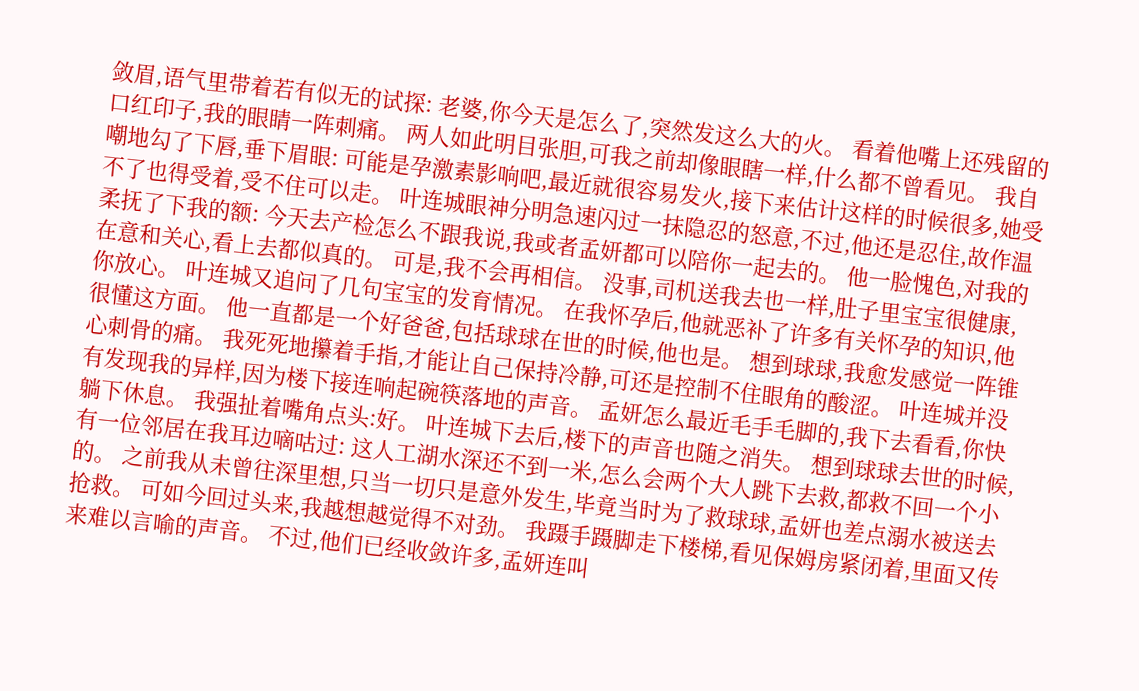敛眉,语气里带着若有似无的试探: 老婆,你今天是怎么了,突然发这么大的火。 看着他嘴上还残留的口红印子,我的眼睛一阵刺痛。 两人如此明目张胆,可我之前却像眼瞎一样,什么都不曾看见。 我自嘲地勾了下唇,垂下眉眼: 可能是孕激素影响吧,最近就很容易发火,接下来估计这样的时候很多,她受不了也得受着,受不住可以走。 叶连城眼神分明急速闪过一抹隐忍的怒意,不过,他还是忍住,故作温柔抚了下我的额: 今天去产检怎么不跟我说,我或者孟妍都可以陪你一起去的。 他一脸愧色,对我的在意和关心,看上去都似真的。 可是,我不会再相信。 没事,司机送我去也一样,肚子里宝宝很健康,你放心。 叶连城又追问了几句宝宝的发育情况。 在我怀孕后,他就恶补了许多有关怀孕的知识,他很懂这方面。 他一直都是一个好爸爸,包括球球在世的时候,他也是。 想到球球,我愈发感觉一阵锥心刺骨的痛。 我死死地攥着手指,才能让自己保持冷静,可还是控制不住眼角的酸涩。 叶连城并没有发现我的异样,因为楼下接连响起碗筷落地的声音。 孟妍怎么最近毛手毛脚的,我下去看看,你快躺下休息。 我强扯着嘴角点头:好。 叶连城下去后,楼下的声音也随之消失。 想到球球去世的时候,有一位邻居在我耳边嘀咕过: 这人工湖水深还不到一米,怎么会两个大人跳下去救,都救不回一个小的。 之前我从未曾往深里想,只当一切只是意外发生,毕竟当时为了救球球,孟妍也差点溺水被送去抢救。 可如今回过头来,我越想越觉得不对劲。 我蹑手蹑脚走下楼梯,看见保姆房紧闭着,里面又传来难以言喻的声音。 不过,他们已经收敛许多,孟妍连叫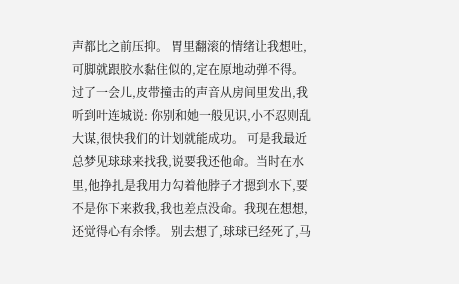声都比之前压抑。 胃里翻滚的情绪让我想吐,可脚就跟胶水黏住似的,定在原地动弹不得。 过了一会儿,皮带撞击的声音从房间里发出,我听到叶连城说: 你别和她一般见识,小不忍则乱大谋,很快我们的计划就能成功。 可是我最近总梦见球球来找我,说要我还他命。当时在水里,他挣扎是我用力勾着他脖子才摁到水下,要不是你下来救我,我也差点没命。我现在想想,还觉得心有余悸。 别去想了,球球已经死了,马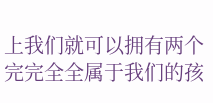上我们就可以拥有两个完完全全属于我们的孩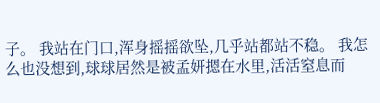子。 我站在门口,浑身摇摇欲坠,几乎站都站不稳。 我怎么也没想到,球球居然是被孟妍摁在水里,活活窒息而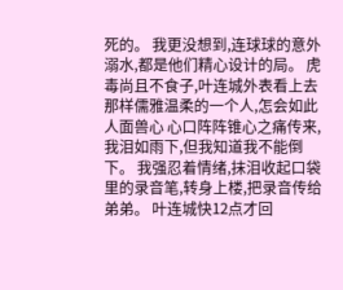死的。 我更没想到,连球球的意外溺水,都是他们精心设计的局。 虎毒尚且不食子,叶连城外表看上去那样儒雅温柔的一个人,怎会如此人面兽心 心口阵阵锥心之痛传来,我泪如雨下,但我知道我不能倒下。 我强忍着情绪,抹泪收起口袋里的录音笔,转身上楼,把录音传给弟弟。 叶连城快12点才回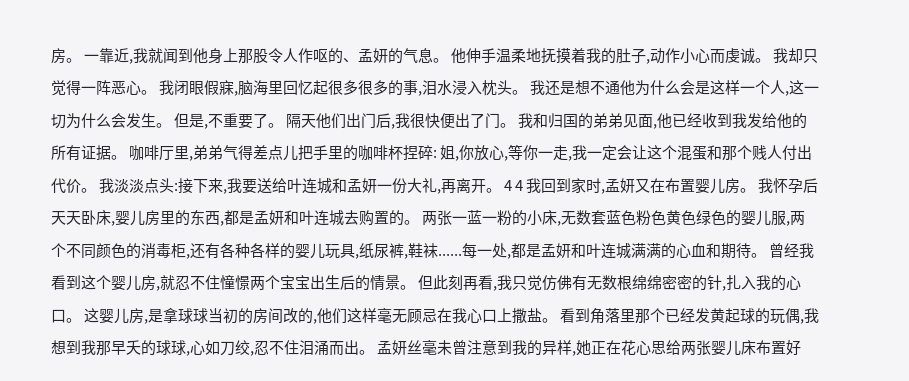房。 一靠近,我就闻到他身上那股令人作呕的、孟妍的气息。 他伸手温柔地抚摸着我的肚子,动作小心而虔诚。 我却只觉得一阵恶心。 我闭眼假寐,脑海里回忆起很多很多的事,泪水浸入枕头。 我还是想不通他为什么会是这样一个人,这一切为什么会发生。 但是,不重要了。 隔天他们出门后,我很快便出了门。 我和归国的弟弟见面,他已经收到我发给他的所有证据。 咖啡厅里,弟弟气得差点儿把手里的咖啡杯捏碎: 姐,你放心,等你一走,我一定会让这个混蛋和那个贱人付出代价。 我淡淡点头:接下来,我要送给叶连城和孟妍一份大礼,再离开。 4 4 我回到家时,孟妍又在布置婴儿房。 我怀孕后天天卧床,婴儿房里的东西,都是孟妍和叶连城去购置的。 两张一蓝一粉的小床,无数套蓝色粉色黄色绿色的婴儿服,两个不同颜色的消毒柜,还有各种各样的婴儿玩具,纸尿裤,鞋袜......每一处,都是孟妍和叶连城满满的心血和期待。 曾经我看到这个婴儿房,就忍不住憧憬两个宝宝出生后的情景。 但此刻再看,我只觉仿佛有无数根绵绵密密的针,扎入我的心口。 这婴儿房,是拿球球当初的房间改的,他们这样毫无顾忌在我心口上撒盐。 看到角落里那个已经发黄起球的玩偶,我想到我那早夭的球球,心如刀绞,忍不住泪涌而出。 孟妍丝毫未曾注意到我的异样,她正在花心思给两张婴儿床布置好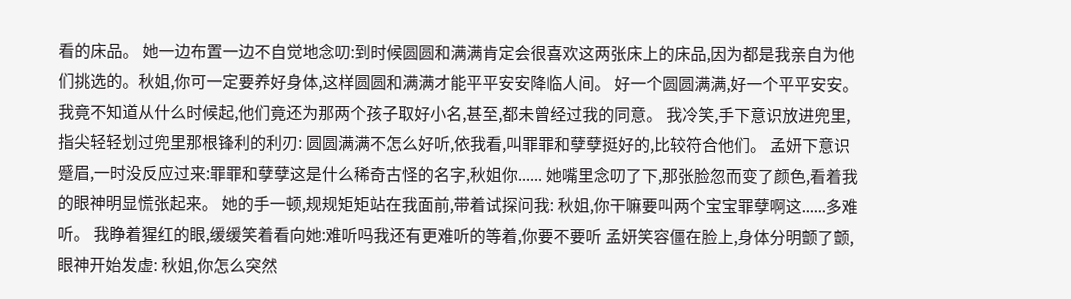看的床品。 她一边布置一边不自觉地念叨:到时候圆圆和满满肯定会很喜欢这两张床上的床品,因为都是我亲自为他们挑选的。秋姐,你可一定要养好身体,这样圆圆和满满才能平平安安降临人间。 好一个圆圆满满,好一个平平安安。 我竟不知道从什么时候起,他们竟还为那两个孩子取好小名,甚至,都未曾经过我的同意。 我冷笑,手下意识放进兜里,指尖轻轻划过兜里那根锋利的利刃: 圆圆满满不怎么好听,依我看,叫罪罪和孽孽挺好的,比较符合他们。 孟妍下意识蹙眉,一时没反应过来:罪罪和孽孽这是什么稀奇古怪的名字,秋姐你...... 她嘴里念叨了下,那张脸忽而变了颜色,看着我的眼神明显慌张起来。 她的手一顿,规规矩矩站在我面前,带着试探问我: 秋姐,你干嘛要叫两个宝宝罪孽啊这......多难听。 我睁着猩红的眼,缓缓笑着看向她:难听吗我还有更难听的等着,你要不要听 孟妍笑容僵在脸上,身体分明颤了颤,眼神开始发虚: 秋姐,你怎么突然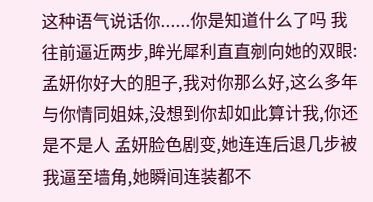这种语气说话你......你是知道什么了吗 我往前逼近两步,眸光犀利直直剜向她的双眼: 孟妍你好大的胆子,我对你那么好,这么多年与你情同姐妹,没想到你却如此算计我,你还是不是人 孟妍脸色剧变,她连连后退几步被我逼至墙角,她瞬间连装都不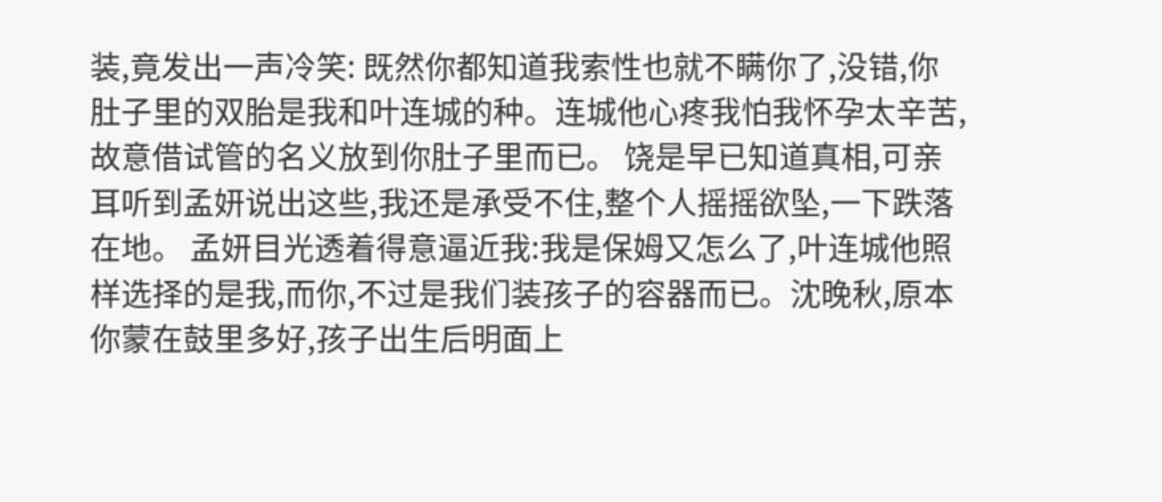装,竟发出一声冷笑: 既然你都知道我索性也就不瞒你了,没错,你肚子里的双胎是我和叶连城的种。连城他心疼我怕我怀孕太辛苦,故意借试管的名义放到你肚子里而已。 饶是早已知道真相,可亲耳听到孟妍说出这些,我还是承受不住,整个人摇摇欲坠,一下跌落在地。 孟妍目光透着得意逼近我:我是保姆又怎么了,叶连城他照样选择的是我,而你,不过是我们装孩子的容器而已。沈晚秋,原本你蒙在鼓里多好,孩子出生后明面上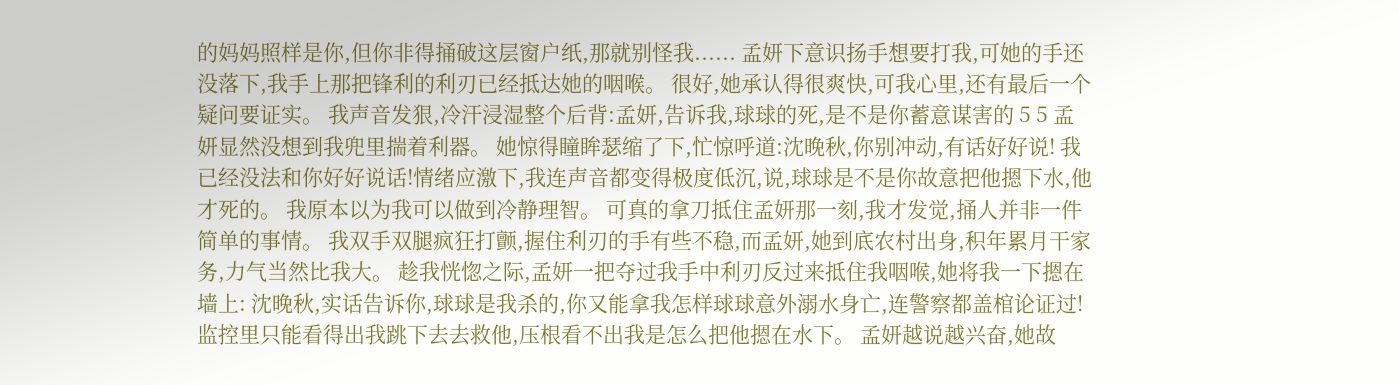的妈妈照样是你,但你非得捅破这层窗户纸,那就别怪我...... 孟妍下意识扬手想要打我,可她的手还没落下,我手上那把锋利的利刃已经抵达她的咽喉。 很好,她承认得很爽快,可我心里,还有最后一个疑问要证实。 我声音发狠,冷汗浸湿整个后背:孟妍,告诉我,球球的死,是不是你蓄意谋害的 5 5 孟妍显然没想到我兜里揣着利器。 她惊得瞳眸瑟缩了下,忙惊呼道:沈晚秋,你别冲动,有话好好说! 我已经没法和你好好说话!情绪应激下,我连声音都变得极度低沉,说,球球是不是你故意把他摁下水,他才死的。 我原本以为我可以做到冷静理智。 可真的拿刀抵住孟妍那一刻,我才发觉,捅人并非一件简单的事情。 我双手双腿疯狂打颤,握住利刃的手有些不稳,而孟妍,她到底农村出身,积年累月干家务,力气当然比我大。 趁我恍惚之际,孟妍一把夺过我手中利刃反过来抵住我咽喉,她将我一下摁在墙上: 沈晚秋,实话告诉你,球球是我杀的,你又能拿我怎样球球意外溺水身亡,连警察都盖棺论证过!监控里只能看得出我跳下去去救他,压根看不出我是怎么把他摁在水下。 孟妍越说越兴奋,她故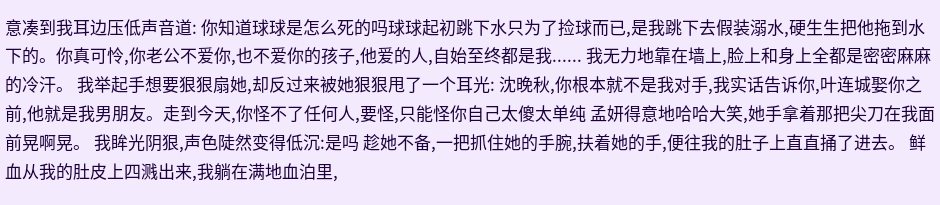意凑到我耳边压低声音道: 你知道球球是怎么死的吗球球起初跳下水只为了捡球而已,是我跳下去假装溺水,硬生生把他拖到水下的。你真可怜,你老公不爱你,也不爱你的孩子,他爱的人,自始至终都是我...... 我无力地靠在墙上,脸上和身上全都是密密麻麻的冷汗。 我举起手想要狠狠扇她,却反过来被她狠狠甩了一个耳光: 沈晚秋,你根本就不是我对手,我实话告诉你,叶连城娶你之前,他就是我男朋友。走到今天,你怪不了任何人,要怪,只能怪你自己太傻太单纯 孟妍得意地哈哈大笑,她手拿着那把尖刀在我面前晃啊晃。 我眸光阴狠,声色陡然变得低沉:是吗 趁她不备,一把抓住她的手腕,扶着她的手,便往我的肚子上直直捅了进去。 鲜血从我的肚皮上四溅出来,我躺在满地血泊里,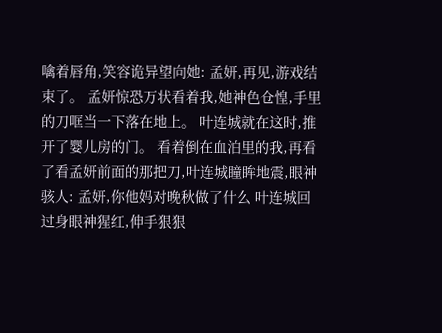噙着唇角,笑容诡异望向她: 孟妍,再见,游戏结束了。 孟妍惊恐万状看着我,她神色仓惶,手里的刀哐当一下落在地上。 叶连城就在这时,推开了婴儿房的门。 看着倒在血泊里的我,再看了看孟妍前面的那把刀,叶连城瞳眸地震,眼神骇人: 孟妍,你他妈对晚秋做了什么 叶连城回过身眼神猩红,伸手狠狠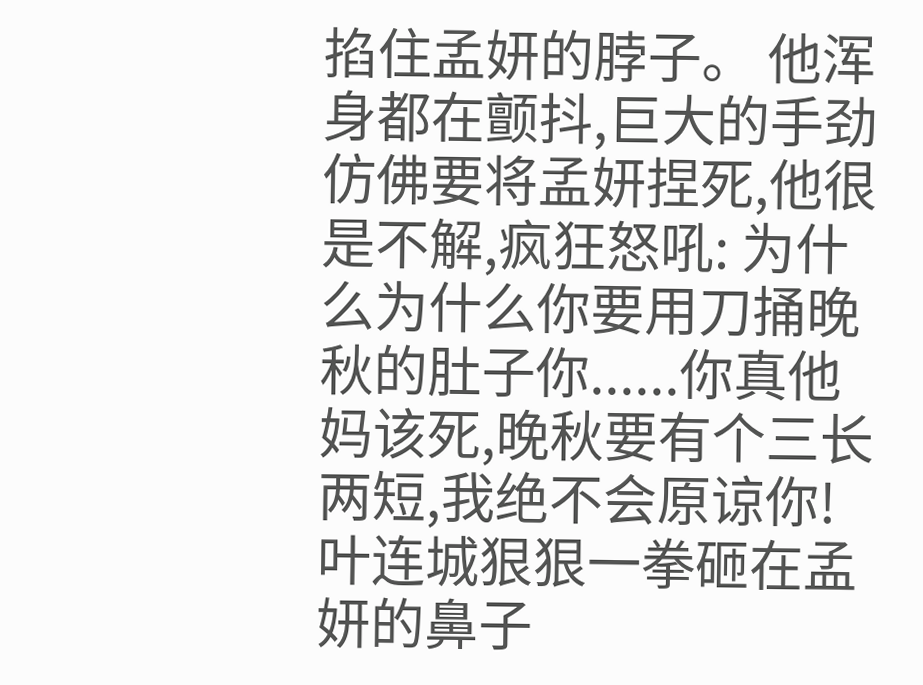掐住孟妍的脖子。 他浑身都在颤抖,巨大的手劲仿佛要将孟妍捏死,他很是不解,疯狂怒吼: 为什么为什么你要用刀捅晚秋的肚子你......你真他妈该死,晚秋要有个三长两短,我绝不会原谅你! 叶连城狠狠一拳砸在孟妍的鼻子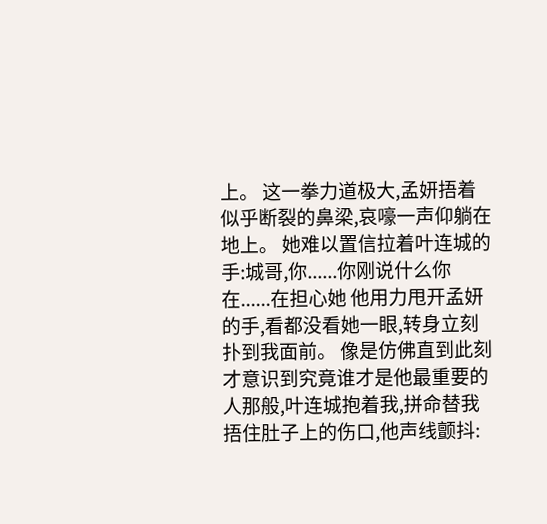上。 这一拳力道极大,孟妍捂着似乎断裂的鼻梁,哀嚎一声仰躺在地上。 她难以置信拉着叶连城的手:城哥,你......你刚说什么你在......在担心她 他用力甩开孟妍的手,看都没看她一眼,转身立刻扑到我面前。 像是仿佛直到此刻才意识到究竟谁才是他最重要的人那般,叶连城抱着我,拼命替我捂住肚子上的伤口,他声线颤抖: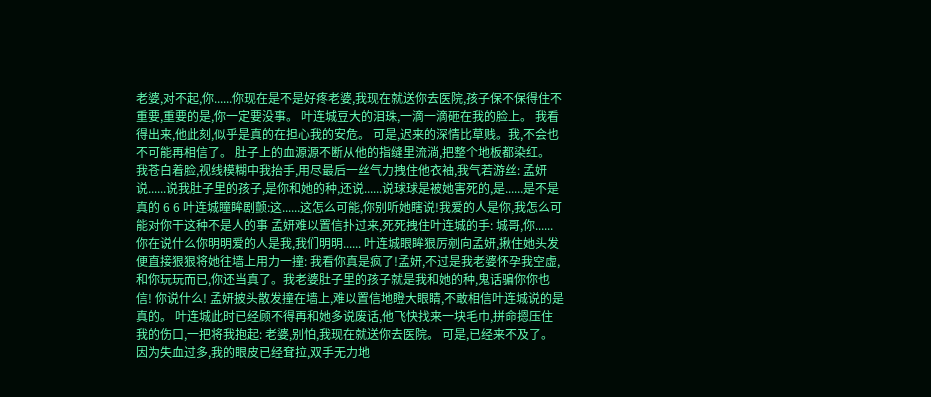老婆,对不起,你......你现在是不是好疼老婆,我现在就送你去医院,孩子保不保得住不重要,重要的是,你一定要没事。 叶连城豆大的泪珠,一滴一滴砸在我的脸上。 我看得出来,他此刻,似乎是真的在担心我的安危。 可是,迟来的深情比草贱。我,不会也不可能再相信了。 肚子上的血源源不断从他的指缝里流淌,把整个地板都染红。 我苍白着脸,视线模糊中我抬手,用尽最后一丝气力拽住他衣袖,我气若游丝: 孟妍说......说我肚子里的孩子,是你和她的种,还说......说球球是被她害死的,是......是不是真的 6 6 叶连城瞳眸剧颤:这......这怎么可能,你别听她瞎说!我爱的人是你,我怎么可能对你干这种不是人的事 孟妍难以置信扑过来,死死拽住叶连城的手: 城哥,你......你在说什么你明明爱的人是我,我们明明...... 叶连城眼眸狠厉剜向孟妍,揪住她头发便直接狠狠将她往墙上用力一撞: 我看你真是疯了!孟妍,不过是我老婆怀孕我空虚,和你玩玩而已,你还当真了。我老婆肚子里的孩子就是我和她的种,鬼话骗你你也信! 你说什么! 孟妍披头散发撞在墙上,难以置信地瞪大眼睛,不敢相信叶连城说的是真的。 叶连城此时已经顾不得再和她多说废话,他飞快找来一块毛巾,拼命摁压住我的伤口,一把将我抱起: 老婆,别怕,我现在就送你去医院。 可是,已经来不及了。 因为失血过多,我的眼皮已经耷拉,双手无力地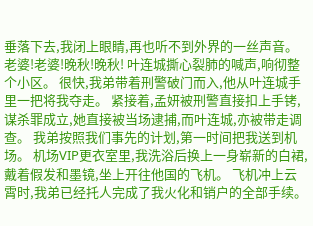垂落下去,我闭上眼睛,再也听不到外界的一丝声音。 老婆!老婆!晚秋!晚秋! 叶连城撕心裂肺的喊声,响彻整个小区。 很快,我弟带着刑警破门而入,他从叶连城手里一把将我夺走。 紧接着,孟妍被刑警直接扣上手铐,谋杀罪成立,她直接被当场逮捕,而叶连城,亦被带走调查。 我弟按照我们事先的计划,第一时间把我送到机场。 机场VIP更衣室里,我洗浴后换上一身崭新的白裙,戴着假发和墨镜,坐上开往他国的飞机。 飞机冲上云霄时,我弟已经托人完成了我火化和销户的全部手续。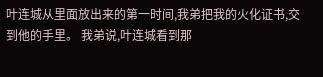叶连城从里面放出来的第一时间,我弟把我的火化证书,交到他的手里。 我弟说,叶连城看到那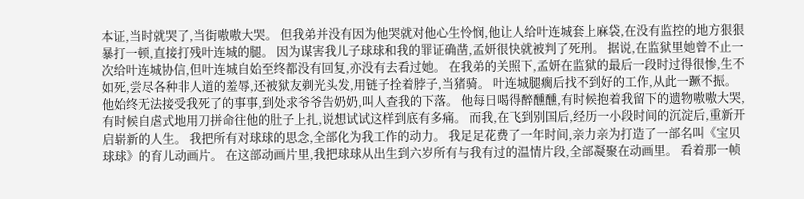本证,当时就哭了,当街嗷嗷大哭。 但我弟并没有因为他哭就对他心生怜悯,他让人给叶连城套上麻袋,在没有监控的地方狠狠暴打一顿,直接打残叶连城的腿。 因为谋害我儿子球球和我的罪证确凿,孟妍很快就被判了死刑。 据说,在监狱里她曾不止一次给叶连城协信,但叶连城自始至终都没有回复,亦没有去看过她。 在我弟的关照下,孟妍在监狱的最后一段时过得很惨,生不如死,尝尽各种非人道的羞辱,还被狱友剃光头发,用链子拴着脖子,当猪骑。 叶连城腿瘸后找不到好的工作,从此一蹶不振。 他始终无法接受我死了的事事,到处求爷爷告奶奶,叫人查我的下落。 他每日喝得醉醺醺,有时候抱着我留下的遗物嗷嗷大哭,有时候自虐式地用刀拼命往他的肚子上扎,说想试试这样到底有多痛。 而我,在飞到别国后,经历一小段时间的沉淀后,重新开启崭新的人生。 我把所有对球球的思念,全部化为我工作的动力。 我足足花费了一年时间,亲力亲为打造了一部名叫《宝贝球球》的育儿动画片。 在这部动画片里,我把球球从出生到六岁所有与我有过的温情片段,全部凝聚在动画里。 看着那一帧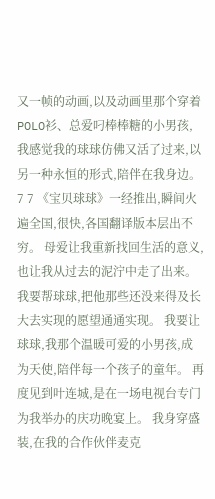又一帧的动画,以及动画里那个穿着POLO衫、总爱叼棒棒糖的小男孩,我感觉我的球球仿佛又活了过来,以另一种永恒的形式,陪伴在我身边。 7 7 《宝贝球球》一经推出,瞬间火遍全国,很快,各国翻译版本层出不穷。 母爱让我重新找回生活的意义,也让我从过去的泥泞中走了出来。 我要帮球球,把他那些还没来得及长大去实现的愿望通通实现。 我要让球球,我那个温暖可爱的小男孩,成为天使,陪伴每一个孩子的童年。 再度见到叶连城,是在一场电视台专门为我举办的庆功晚宴上。 我身穿盛装,在我的合作伙伴麦克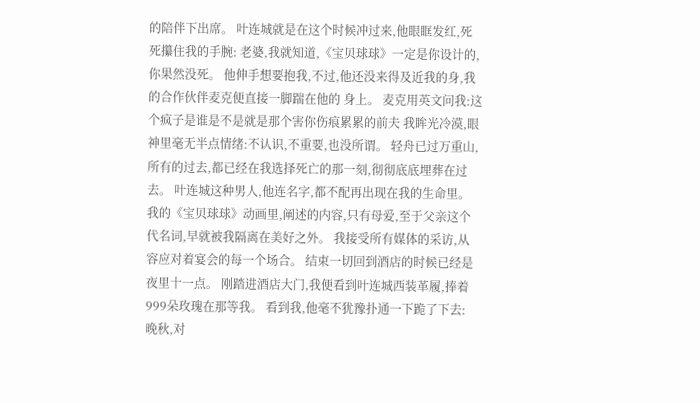的陪伴下出席。 叶连城就是在这个时候冲过来,他眼眶发红,死死攥住我的手腕: 老婆,我就知道,《宝贝球球》一定是你设计的,你果然没死。 他伸手想要抱我,不过,他还没来得及近我的身,我的合作伙伴麦克便直接一脚踹在他的 身上。 麦克用英文问我:这个疯子是谁是不是就是那个害你伤痕累累的前夫 我眸光冷漠,眼神里毫无半点情绪:不认识,不重要,也没所谓。 轻舟已过万重山,所有的过去,都已经在我选择死亡的那一刻,彻彻底底埋葬在过去。 叶连城这种男人,他连名字,都不配再出现在我的生命里。 我的《宝贝球球》动画里,阐述的内容,只有母爱,至于父亲这个代名词,早就被我隔离在美好之外。 我接受所有媒体的采访,从容应对着宴会的每一个场合。 结束一切回到酒店的时候已经是夜里十一点。 刚踏进酒店大门,我便看到叶连城西装革履,捧着999朵玫瑰在那等我。 看到我,他毫不犹豫扑通一下跪了下去: 晚秋,对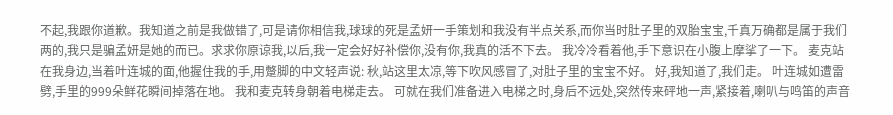不起,我跟你道歉。我知道之前是我做错了,可是请你相信我,球球的死是孟妍一手策划和我没有半点关系,而你当时肚子里的双胎宝宝,千真万确都是属于我们两的,我只是骗孟妍是她的而已。求求你原谅我,以后,我一定会好好补偿你,没有你,我真的活不下去。 我冷冷看着他,手下意识在小腹上摩挲了一下。 麦克站在我身边,当着叶连城的面,他握住我的手,用蹩脚的中文轻声说: 秋,站这里太凉,等下吹风感冒了,对肚子里的宝宝不好。 好,我知道了,我们走。 叶连城如遭雷劈,手里的999朵鲜花瞬间掉落在地。 我和麦克转身朝着电梯走去。 可就在我们准备进入电梯之时,身后不远处,突然传来砰地一声,紧接着,喇叭与鸣笛的声音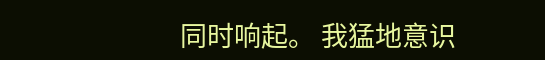同时响起。 我猛地意识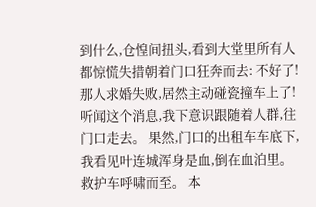到什么,仓惶间扭头,看到大堂里所有人都惊慌失措朝着门口狂奔而去: 不好了!那人求婚失败,居然主动碰瓷撞车上了! 听闻这个消息,我下意识跟随着人群,往门口走去。 果然,门口的出租车车底下,我看见叶连城浑身是血,倒在血泊里。 救护车呼啸而至。 本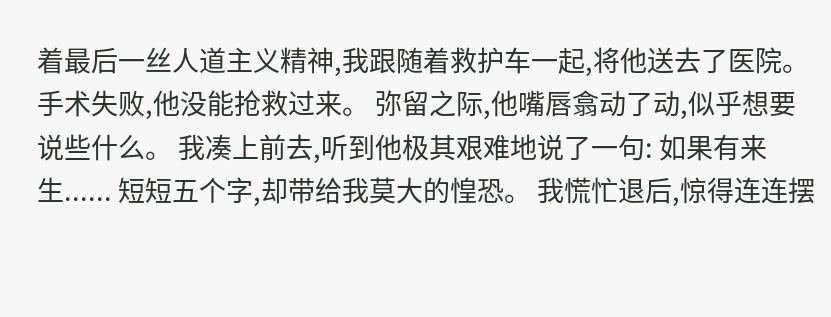着最后一丝人道主义精神,我跟随着救护车一起,将他送去了医院。 手术失败,他没能抢救过来。 弥留之际,他嘴唇翕动了动,似乎想要说些什么。 我凑上前去,听到他极其艰难地说了一句: 如果有来生...... 短短五个字,却带给我莫大的惶恐。 我慌忙退后,惊得连连摆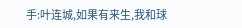手:叶连城,如果有来生,我和球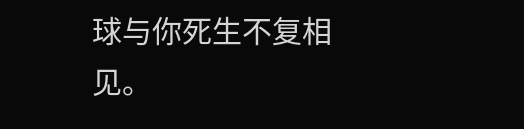球与你死生不复相见。